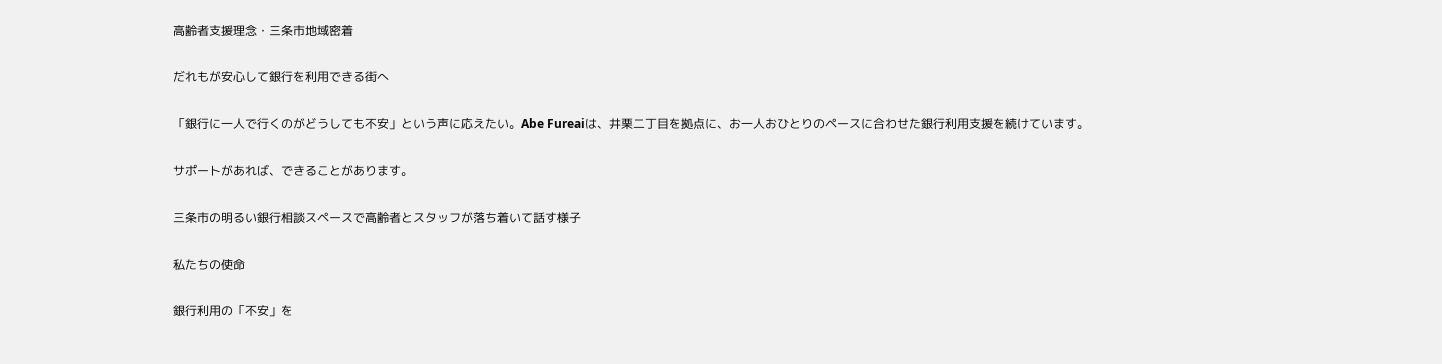高齢者支援理念・三条市地域密着

だれもが安心して銀行を利用できる街へ

「銀行に一人で行くのがどうしても不安」という声に応えたい。Abe Fureaiは、井栗二丁目を拠点に、お一人おひとりのペースに合わせた銀行利用支援を続けています。

サポートがあれば、できることがあります。

三条市の明るい銀行相談スペースで高齢者とスタッフが落ち着いて話す様子

私たちの使命

銀行利用の「不安」を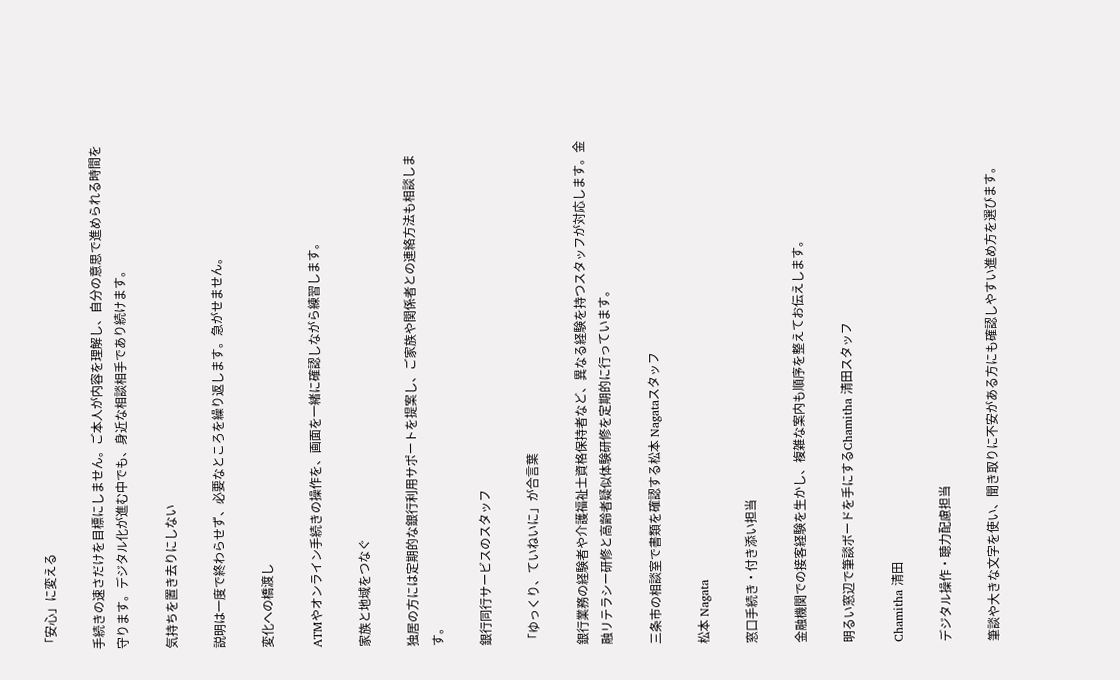「安心」に変える

手続きの速さだけを目標にしません。ご本人が内容を理解し、自分の意思で進められる時間を守ります。デジタル化が進む中でも、身近な相談相手であり続けます。

気持ちを置き去りにしない

説明は一度で終わらせず、必要なところを繰り返します。急がせません。

変化への橋渡し

ATMやオンライン手続きの操作を、画面を一緒に確認しながら練習します。

家族と地域をつなぐ

独居の方には定期的な銀行利用サポートを提案し、ご家族や関係者との連絡方法も相談します。

銀行同行サービスのスタッフ

「ゆっくり、ていねいに」が合言葉

銀行業務の経験者や介護福祉士資格保持者など、異なる経験を持つスタッフが対応します。金融リテラシー研修と高齢者疑似体験研修を定期的に行っています。

三条市の相談室で書類を確認する松本 Nagataスタッフ

松本 Nagata

窓口手続き・付き添い担当

金融機関での接客経験を生かし、複雑な案内も順序を整えてお伝えします。

明るい窓辺で筆談ボードを手にするChamitha 清田スタッフ

Chamitha 清田

デジタル操作・聴力配慮担当

筆談や大きな文字を使い、聞き取りに不安がある方にも確認しやすい進め方を選びます。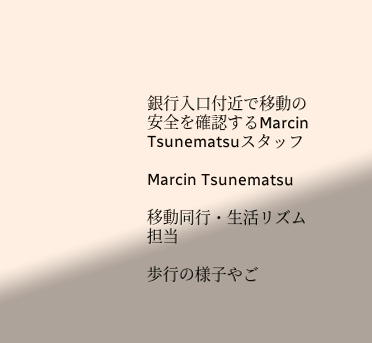銀行入口付近で移動の安全を確認するMarcin Tsunematsuスタッフ

Marcin Tsunematsu

移動同行・生活リズム担当

歩行の様子やご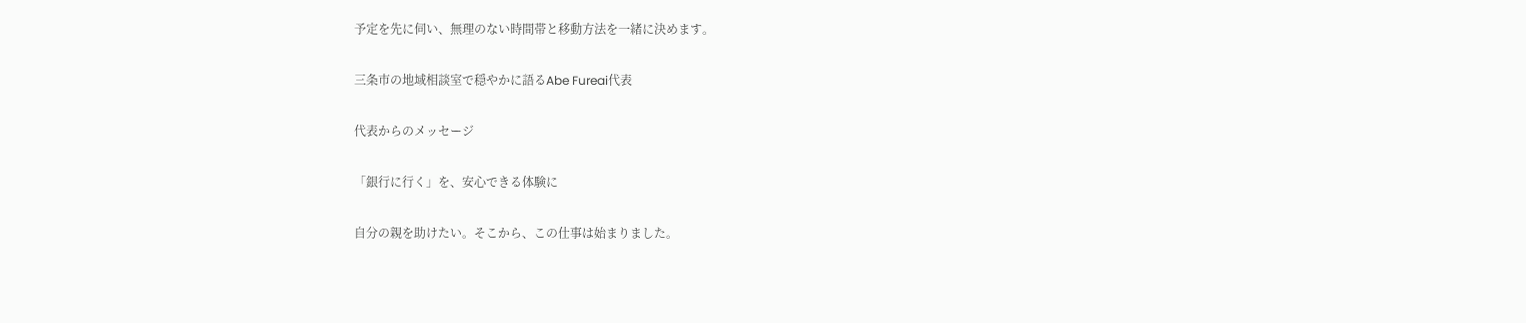予定を先に伺い、無理のない時間帯と移動方法を一緒に決めます。

三条市の地域相談室で穏やかに語るAbe Fureai代表

代表からのメッセージ

「銀行に行く」を、安心できる体験に

自分の親を助けたい。そこから、この仕事は始まりました。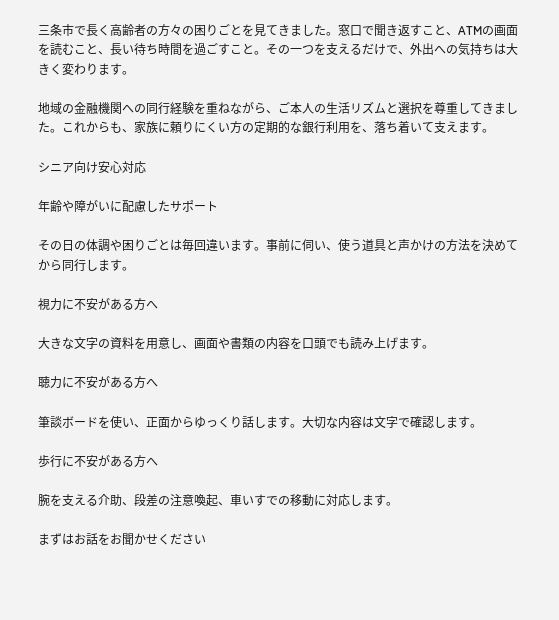三条市で長く高齢者の方々の困りごとを見てきました。窓口で聞き返すこと、ATMの画面を読むこと、長い待ち時間を過ごすこと。その一つを支えるだけで、外出への気持ちは大きく変わります。

地域の金融機関への同行経験を重ねながら、ご本人の生活リズムと選択を尊重してきました。これからも、家族に頼りにくい方の定期的な銀行利用を、落ち着いて支えます。

シニア向け安心対応

年齢や障がいに配慮したサポート

その日の体調や困りごとは毎回違います。事前に伺い、使う道具と声かけの方法を決めてから同行します。

視力に不安がある方へ

大きな文字の資料を用意し、画面や書類の内容を口頭でも読み上げます。

聴力に不安がある方へ

筆談ボードを使い、正面からゆっくり話します。大切な内容は文字で確認します。

歩行に不安がある方へ

腕を支える介助、段差の注意喚起、車いすでの移動に対応します。

まずはお話をお聞かせください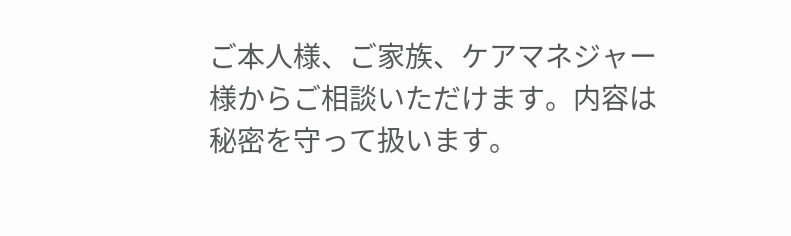ご本人様、ご家族、ケアマネジャー様からご相談いただけます。内容は秘密を守って扱います。